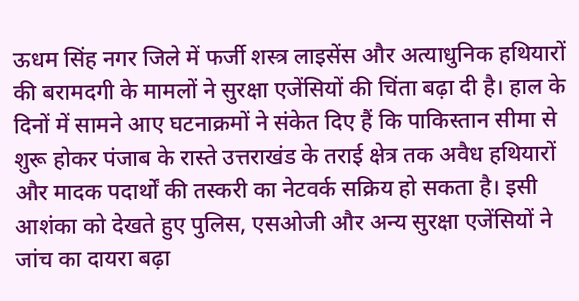ऊधम सिंह नगर जिले में फर्जी शस्त्र लाइसेंस और अत्याधुनिक हथियारों की बरामदगी के मामलों ने सुरक्षा एजेंसियों की चिंता बढ़ा दी है। हाल के दिनों में सामने आए घटनाक्रमों ने संकेत दिए हैं कि पाकिस्तान सीमा से शुरू होकर पंजाब के रास्ते उत्तराखंड के तराई क्षेत्र तक अवैध हथियारों और मादक पदार्थों की तस्करी का नेटवर्क सक्रिय हो सकता है। इसी आशंका को देखते हुए पुलिस, एसओजी और अन्य सुरक्षा एजेंसियों ने जांच का दायरा बढ़ा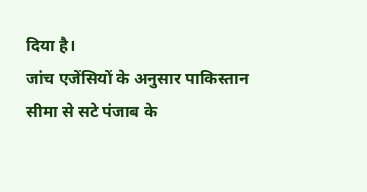दिया है।
जांच एजेंसियों के अनुसार पाकिस्तान सीमा से सटे पंजाब के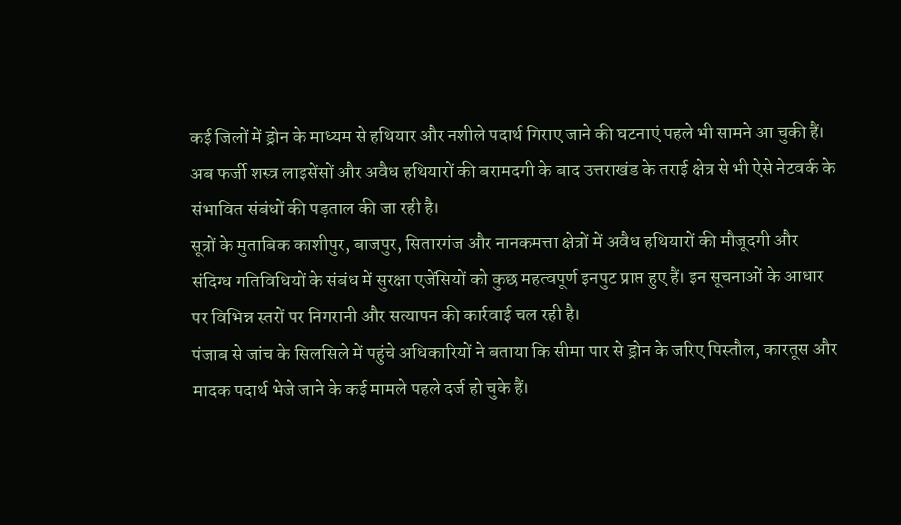कई जिलों में ड्रोन के माध्यम से हथियार और नशीले पदार्थ गिराए जाने की घटनाएं पहले भी सामने आ चुकी हैं। अब फर्जी शस्त्र लाइसेंसों और अवैध हथियारों की बरामदगी के बाद उत्तराखंड के तराई क्षेत्र से भी ऐसे नेटवर्क के संभावित संबंधों की पड़ताल की जा रही है।
सूत्रों के मुताबिक काशीपुर, बाजपुर, सितारगंज और नानकमत्ता क्षेत्रों में अवैध हथियारों की मौजूदगी और संदिग्ध गतिविधियों के संबंध में सुरक्षा एजेंसियों को कुछ महत्वपूर्ण इनपुट प्राप्त हुए हैं। इन सूचनाओं के आधार पर विभिन्न स्तरों पर निगरानी और सत्यापन की कार्रवाई चल रही है।
पंजाब से जांच के सिलसिले में पहुंचे अधिकारियों ने बताया कि सीमा पार से ड्रोन के जरिए पिस्तौल, कारतूस और मादक पदार्थ भेजे जाने के कई मामले पहले दर्ज हो चुके हैं।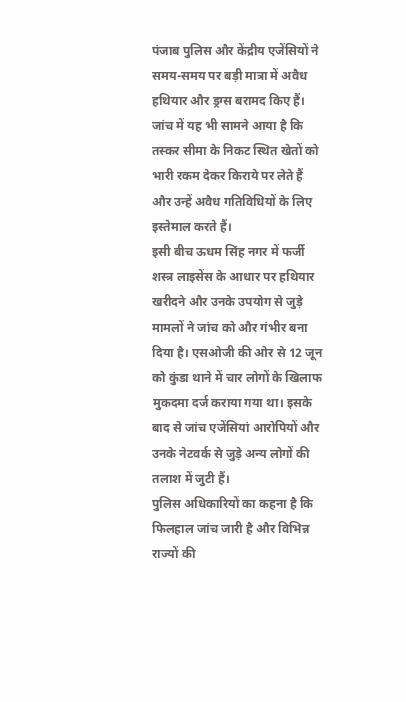पंजाब पुलिस और केंद्रीय एजेंसियों ने समय-समय पर बड़ी मात्रा में अवैध हथियार और ड्रग्स बरामद किए हैं। जांच में यह भी सामने आया है कि तस्कर सीमा के निकट स्थित खेतों को भारी रकम देकर किराये पर लेते हैं और उन्हें अवैध गतिविधियों के लिए इस्तेमाल करते हैं।
इसी बीच ऊधम सिंह नगर में फर्जी शस्त्र लाइसेंस के आधार पर हथियार खरीदने और उनके उपयोग से जुड़े मामलों ने जांच को और गंभीर बना दिया है। एसओजी की ओर से 12 जून को कुंडा थाने में चार लोगों के खिलाफ मुकदमा दर्ज कराया गया था। इसके बाद से जांच एजेंसियां आरोपियों और उनके नेटवर्क से जुड़े अन्य लोगों की तलाश में जुटी हैं।
पुलिस अधिकारियों का कहना है कि फिलहाल जांच जारी है और विभिन्न राज्यों की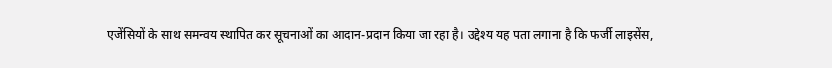एजेंसियों के साथ समन्वय स्थापित कर सूचनाओं का आदान-प्रदान किया जा रहा है। उद्देश्य यह पता लगाना है कि फर्जी लाइसेंस,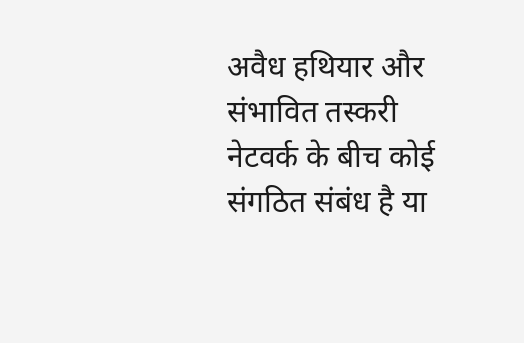अवैध हथियार और संभावित तस्करी नेटवर्क के बीच कोई संगठित संबंध है या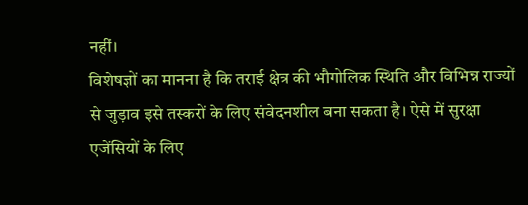नहीं।
विशेषज्ञों का मानना है कि तराई क्षेत्र की भौगोलिक स्थिति और विभिन्न राज्यों से जुड़ाव इसे तस्करों के लिए संवेदनशील बना सकता है। ऐसे में सुरक्षा एजेंसियों के लिए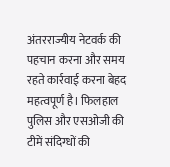अंतरराज्यीय नेटवर्क की पहचान करना और समय रहते कार्रवाई करना बेहद महत्वपूर्ण है। फिलहाल पुलिस और एसओजी की टीमें संदिग्धों की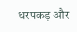धरपकड़ और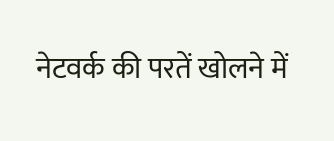नेटवर्क की परतें खोलने में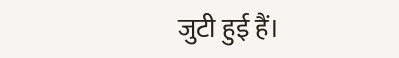जुटी हुई हैं।